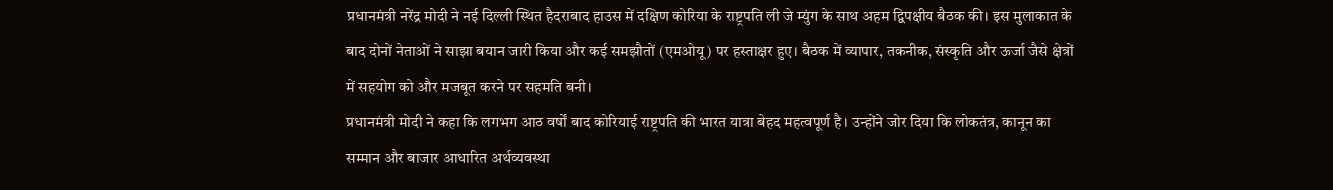प्रधानमंत्री नरेंद्र मोदी ने नई दिल्ली स्थित हैदराबाद हाउस में दक्षिण कोरिया के राष्ट्रपति ली जे म्युंग के साथ अहम द्विपक्षीय बैठक की। इस मुलाकात के बाद दोनों नेताओं ने साझा बयान जारी किया और कई समझौतों (एमओयू) पर हस्ताक्षर हुए। बैठक में व्यापार, तकनीक, संस्कृति और ऊर्जा जैसे क्षेत्रों में सहयोग को और मजबूत करने पर सहमति बनी।
प्रधानमंत्री मोदी ने कहा कि लगभग आठ वर्षों बाद कोरियाई राष्ट्रपति की भारत यात्रा बेहद महत्वपूर्ण है। उन्होंने जोर दिया कि लोकतंत्र, कानून का सम्मान और बाजार आधारित अर्थव्यवस्था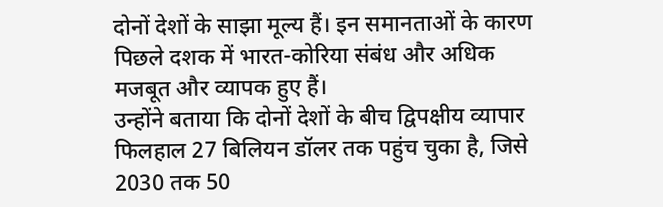दोनों देशों के साझा मूल्य हैं। इन समानताओं के कारण पिछले दशक में भारत-कोरिया संबंध और अधिक मजबूत और व्यापक हुए हैं।
उन्होंने बताया कि दोनों देशों के बीच द्विपक्षीय व्यापार फिलहाल 27 बिलियन डॉलर तक पहुंच चुका है, जिसे 2030 तक 50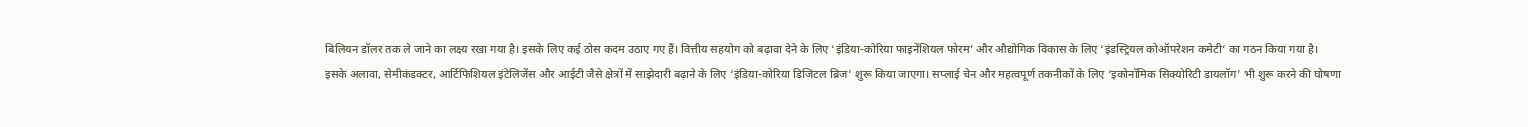बिलियन डॉलर तक ले जाने का लक्ष्य रखा गया है। इसके लिए कई ठोस कदम उठाए गए हैं। वित्तीय सहयोग को बढ़ावा देने के लिए ‘इंडिया-कोरिया फाइनेंशियल फोरम’ और औद्योगिक विकास के लिए ‘इंडस्ट्रियल कोऑपरेशन कमेटी’ का गठन किया गया है।
इसके अलावा, सेमीकंडक्टर, आर्टिफिशियल इंटेलिजेंस और आईटी जैसे क्षेत्रों में साझेदारी बढ़ाने के लिए ‘इंडिया-कोरिया डिजिटल ब्रिज’ शुरू किया जाएगा। सप्लाई चेन और महत्वपूर्ण तकनीकों के लिए ‘इकोनॉमिक सिक्योरिटी डायलॉग’ भी शुरू करने की घोषणा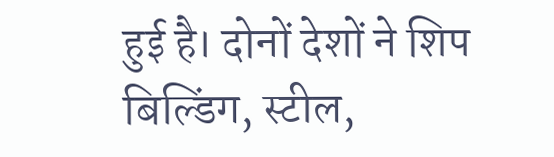हुई है। दोनों देशों ने शिप बिल्डिंग, स्टील,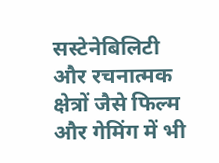सस्टेनेबिलिटी और रचनात्मक क्षेत्रों जैसे फिल्म और गेमिंग में भी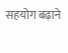सहयोग बढ़ाने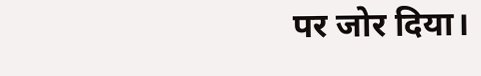पर जोर दिया।